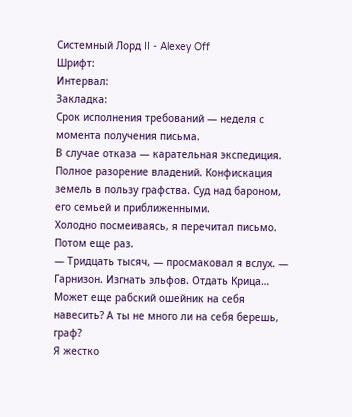Системный Лорд II - Alexey Off
Шрифт:
Интервал:
Закладка:
Срок исполнения требований — неделя с момента получения письма.
В случае отказа — карательная экспедиция. Полное разорение владений. Конфискация земель в пользу графства. Суд над бароном, его семьей и приближенными.
Холодно посмеиваясь, я перечитал письмо. Потом еще раз.
— Тридцать тысяч, — просмаковал я вслух. — Гарнизон. Изгнать эльфов. Отдать Крица… Может еще рабский ошейник на себя навесить? А ты не много ли на себя берешь, граф?
Я жестко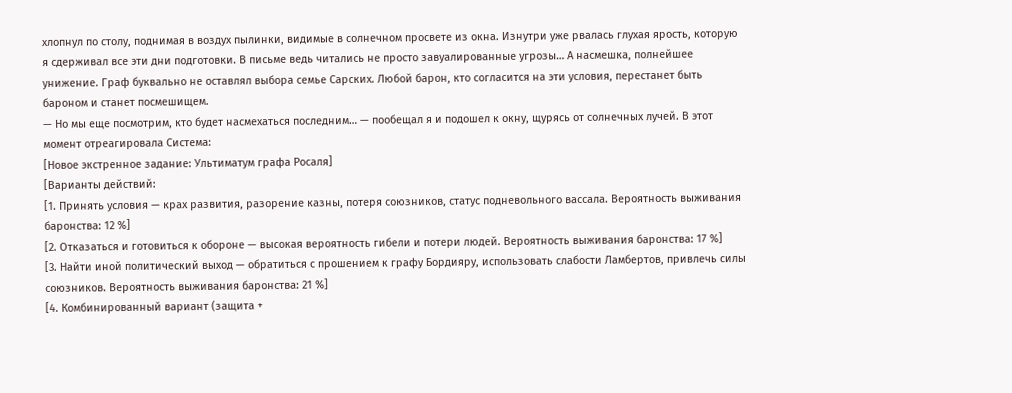хлопнул по столу, поднимая в воздух пылинки, видимые в солнечном просвете из окна. Изнутри уже рвалась глухая ярость, которую я сдерживал все эти дни подготовки. В письме ведь читались не просто завуалированные угрозы… А насмешка, полнейшее унижение. Граф буквально не оставлял выбора семье Сарских. Любой барон, кто согласится на эти условия, перестанет быть бароном и станет посмешищем.
— Но мы еще посмотрим, кто будет насмехаться последним… — пообещал я и подошел к окну, щурясь от солнечных лучей. В этот момент отреагировала Система:
[Новое экстренное задание: Ультиматум графа Росаля]
[Варианты действий:
[1. Принять условия — крах развития, разорение казны, потеря союзников, статус подневольного вассала. Вероятность выживания баронства: 12 %]
[2. Отказаться и готовиться к обороне — высокая вероятность гибели и потери людей. Вероятность выживания баронства: 17 %]
[3. Найти иной политический выход — обратиться с прошением к графу Бордияру, использовать слабости Ламбертов, привлечь силы союзников. Вероятность выживания баронства: 21 %]
[4. Комбинированный вариант (защита +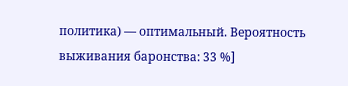политика) — оптимальный. Вероятность выживания баронства: 33 %]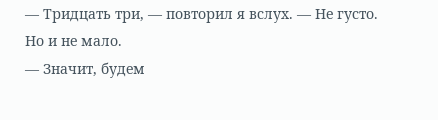— Тридцать три, — повторил я вслух. — Не густо.
Но и не мало.
— Значит, будем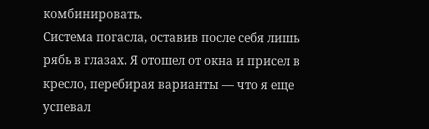комбинировать.
Система погасла, оставив после себя лишь рябь в глазах. Я отошел от окна и присел в кресло, перебирая варианты — что я еще успевал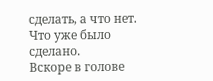сделать, а что нет. Что уже было сделано.
Вскоре в голове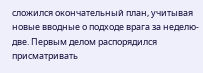сложился окончательный план, учитывая новые вводные о подходе врага за неделю-две. Первым делом распорядился присматривать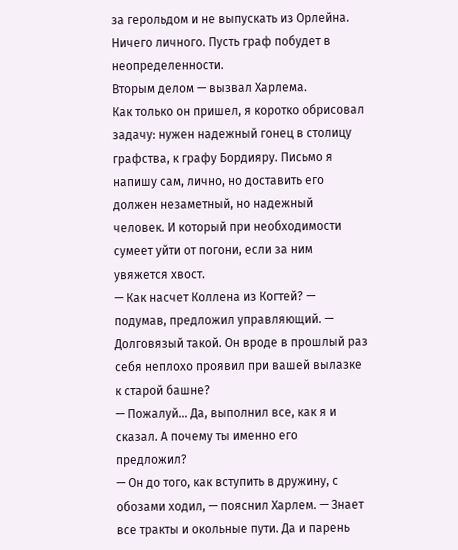за герольдом и не выпускать из Орлейна. Ничего личного. Пусть граф побудет в неопределенности.
Вторым делом — вызвал Харлема.
Как только он пришел, я коротко обрисовал задачу: нужен надежный гонец в столицу графства, к графу Бордияру. Письмо я напишу сам, лично, но доставить его должен незаметный, но надежный человек. И который при необходимости сумеет уйти от погони, если за ним увяжется хвост.
— Как насчет Коллена из Когтей? — подумав, предложил управляющий. — Долговязый такой. Он вроде в прошлый раз себя неплохо проявил при вашей вылазке к старой башне?
— Пожалуй… Да, выполнил все, как я и сказал. А почему ты именно его предложил?
— Он до того, как вступить в дружину, с обозами ходил, — пояснил Харлем. — Знает все тракты и окольные пути. Да и парень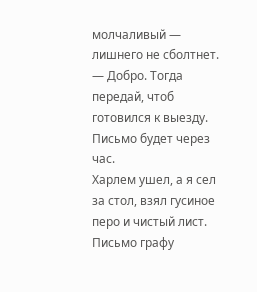молчаливый — лишнего не сболтнет.
— Добро. Тогда передай, чтоб готовился к выезду. Письмо будет через час.
Харлем ушел, а я сел за стол, взял гусиное перо и чистый лист.
Письмо графу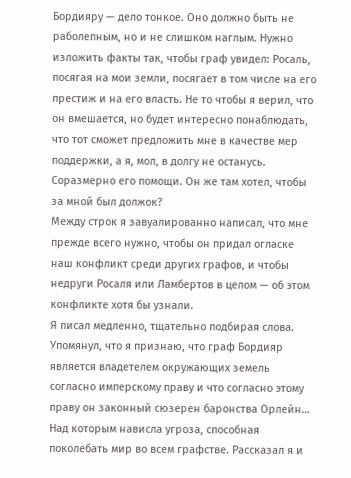Бордияру — дело тонкое. Оно должно быть не раболепным, но и не слишком наглым. Нужно изложить факты так, чтобы граф увидел: Росаль, посягая на мои земли, посягает в том числе на его престиж и на его власть. Не то чтобы я верил, что он вмешается, но будет интересно понаблюдать, что тот сможет предложить мне в качестве мер поддержки, а я, мол, в долгу не останусь. Соразмерно его помощи. Он же там хотел, чтобы за мной был должок?
Между строк я завуалированно написал, что мне прежде всего нужно, чтобы он придал огласке наш конфликт среди других графов, и чтобы недруги Росаля или Ламбертов в целом — об этом конфликте хотя бы узнали.
Я писал медленно, тщательно подбирая слова. Упомянул, что я признаю, что граф Бордияр является владетелем окружающих земель согласно имперскому праву и что согласно этому праву он законный сюзерен баронства Орлейн… Над которым нависла угроза, способная поколебать мир во всем графстве. Рассказал я и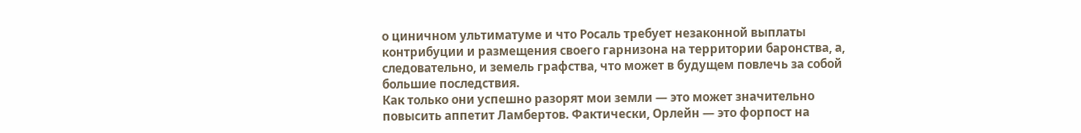о циничном ультиматуме и что Росаль требует незаконной выплаты контрибуции и размещения своего гарнизона на территории баронства, а, следовательно, и земель графства, что может в будущем повлечь за собой большие последствия.
Как только они успешно разорят мои земли — это может значительно повысить аппетит Ламбертов. Фактически, Орлейн — это форпост на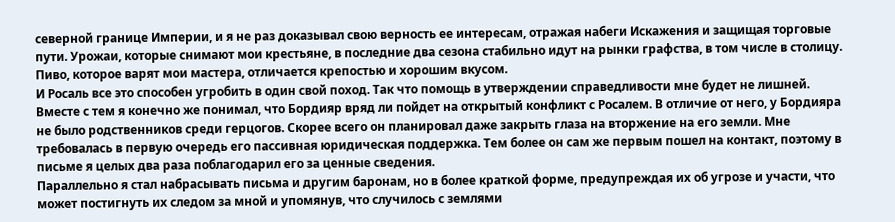северной границе Империи, и я не раз доказывал свою верность ее интересам, отражая набеги Искажения и защищая торговые пути. Урожаи, которые снимают мои крестьяне, в последние два сезона стабильно идут на рынки графства, в том числе в столицу. Пиво, которое варят мои мастера, отличается крепостью и хорошим вкусом.
И Росаль все это способен угробить в один свой поход. Так что помощь в утверждении справедливости мне будет не лишней. Вместе с тем я конечно же понимал, что Бордияр вряд ли пойдет на открытый конфликт с Росалем. В отличие от него, у Бордияра не было родственников среди герцогов. Скорее всего он планировал даже закрыть глаза на вторжение на его земли. Мне требовалась в первую очередь его пассивная юридическая поддержка. Тем более он сам же первым пошел на контакт, поэтому в письме я целых два раза поблагодарил его за ценные сведения.
Параллельно я стал набрасывать письма и другим баронам, но в более краткой форме, предупреждая их об угрозе и участи, что может постигнуть их следом за мной и упомянув, что случилось с землями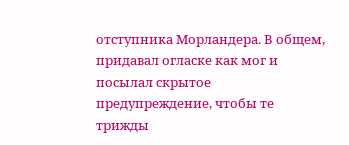отступника Морландера. В общем, придавал огласке как мог и посылал скрытое предупреждение, чтобы те трижды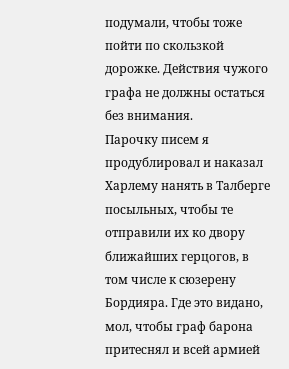подумали, чтобы тоже пойти по скользкой дорожке. Действия чужого графа не должны остаться без внимания.
Парочку писем я продублировал и наказал Харлему нанять в Талберге посыльных, чтобы те отправили их ко двору ближайших герцогов, в том числе к сюзерену Бордияра. Где это видано, мол, чтобы граф барона притеснял и всей армией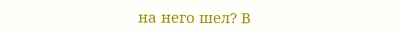на него шел? В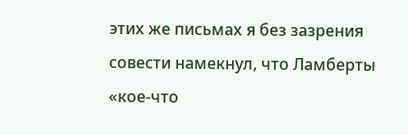этих же письмах я без зазрения совести намекнул, что Ламберты «кое-что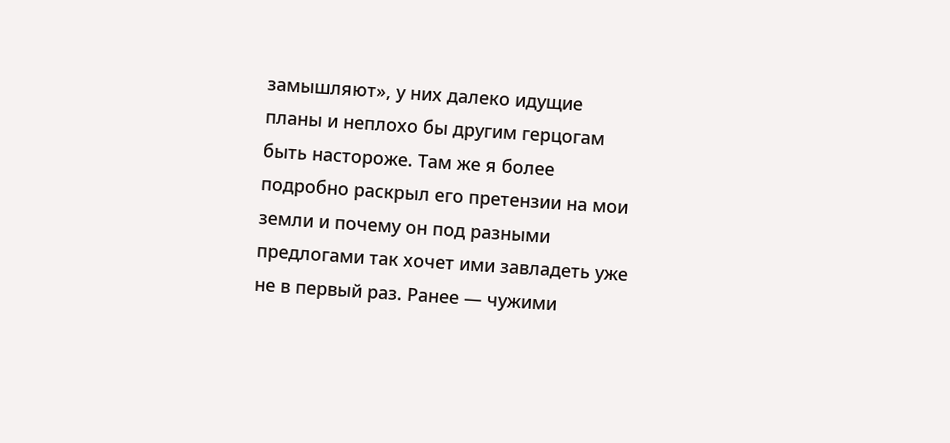замышляют», у них далеко идущие планы и неплохо бы другим герцогам быть настороже. Там же я более подробно раскрыл его претензии на мои земли и почему он под разными предлогами так хочет ими завладеть уже не в первый раз. Ранее — чужими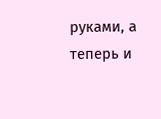руками, а теперь и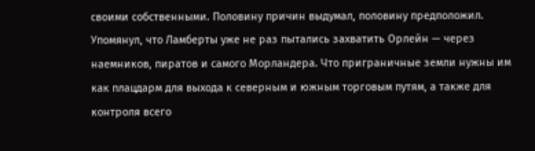своими собственными. Половину причин выдумал, половину предположил. Упомянул, что Ламберты уже не раз пытались захватить Орлейн — через наемников, пиратов и самого Морландера. Что приграничные земли нужны им как плацдарм для выхода к северным и южным торговым путям, а также для контроля всего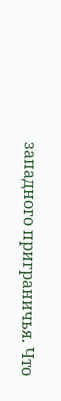западного приграничья. Что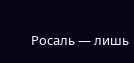Росаль — лишь